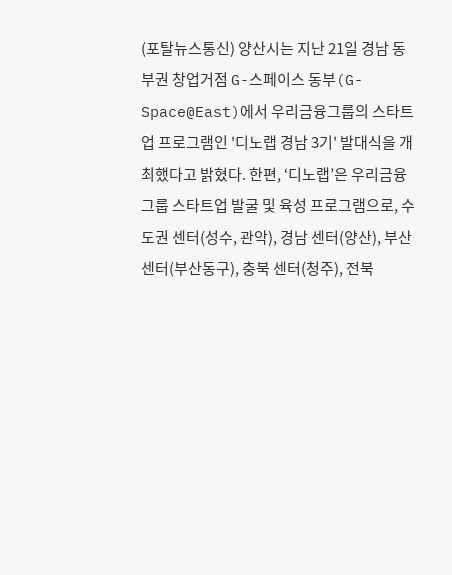(포탈뉴스통신) 양산시는 지난 21일 경남 동부권 창업거점 G-스페이스 동부(G-Space@East)에서 우리금융그룹의 스타트업 프로그램인 '디노랩 경남 3기' 발대식을 개최했다고 밝혔다. 한편, ‘디노랩’은 우리금융그룹 스타트업 발굴 및 육성 프로그램으로, 수도권 센터(성수, 관악), 경남 센터(양산), 부산 센터(부산동구), 충북 센터(청주), 전북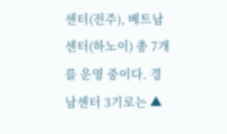센터(전주), 베트남 센터(하노이) 총 7개를 운영 중이다. 경남센터 3기로는 ▲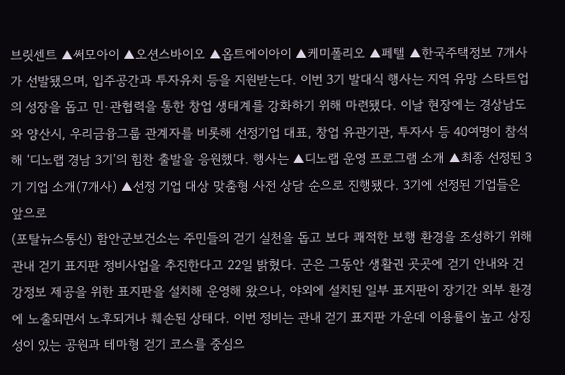브릿센트 ▲써모아이 ▲오션스바이오 ▲옵트에이아이 ▲케미폴리오 ▲페텔 ▲한국주택정보 7개사가 선발됐으며, 입주공간과 투자유치 등을 지원받는다. 이번 3기 발대식 행사는 지역 유망 스타트업의 성장을 돕고 민·관협력을 통한 창업 생태계를 강화하기 위해 마련됐다. 이날 현장에는 경상남도와 양산시, 우리금융그룹 관계자를 비롯해 선정기업 대표, 창업 유관기관, 투자사 등 40여명이 참석해 ‘디노랩 경남 3기’의 힘찬 출발을 응원했다. 행사는 ▲디노랩 운영 프로그램 소개 ▲최종 선정된 3기 기업 소개(7개사) ▲선정 기업 대상 맞춤형 사전 상담 순으로 진행됐다. 3기에 선정된 기업들은 앞으로
(포탈뉴스통신) 함안군보건소는 주민들의 걷기 실천을 돕고 보다 쾌적한 보행 환경을 조성하기 위해 관내 걷기 표지판 정비사업을 추진한다고 22일 밝혔다. 군은 그동안 생활권 곳곳에 걷기 안내와 건강정보 제공을 위한 표지판을 설치해 운영해 왔으나, 야외에 설치된 일부 표지판이 장기간 외부 환경에 노출되면서 노후되거나 훼손된 상태다. 이번 정비는 관내 걷기 표지판 가운데 이용률이 높고 상징성이 있는 공원과 테마형 걷기 코스를 중심으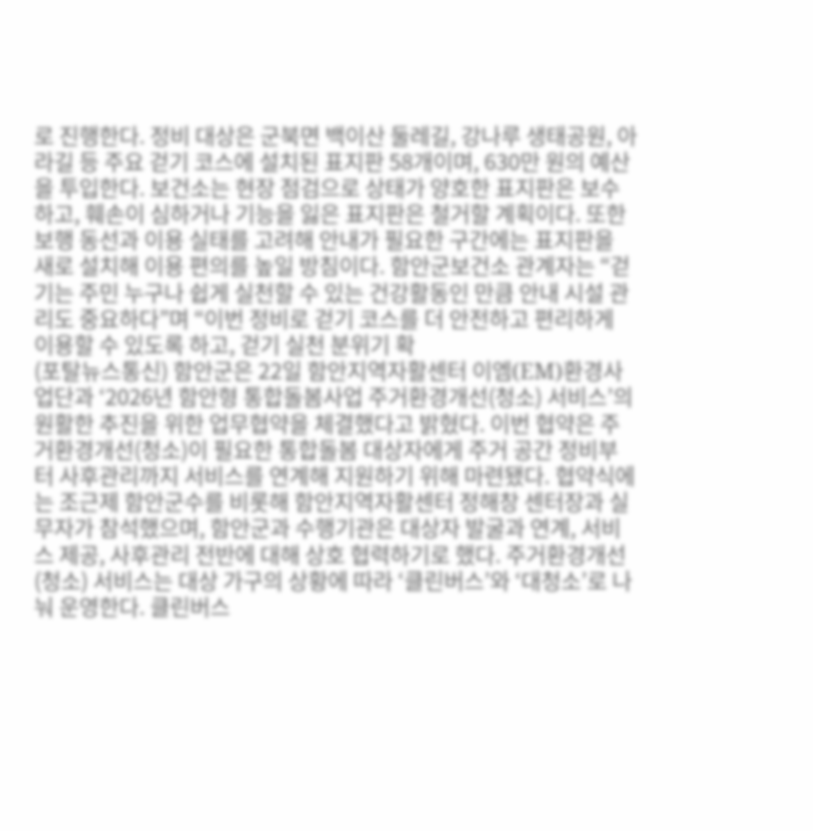로 진행한다. 정비 대상은 군북면 백이산 둘레길, 강나루 생태공원, 아라길 등 주요 걷기 코스에 설치된 표지판 58개이며, 630만 원의 예산을 투입한다. 보건소는 현장 점검으로 상태가 양호한 표지판은 보수하고, 훼손이 심하거나 기능을 잃은 표지판은 철거할 계획이다. 또한 보행 동선과 이용 실태를 고려해 안내가 필요한 구간에는 표지판을 새로 설치해 이용 편의를 높일 방침이다. 함안군보건소 관계자는 “걷기는 주민 누구나 쉽게 실천할 수 있는 건강활동인 만큼 안내 시설 관리도 중요하다”며 “이번 정비로 걷기 코스를 더 안전하고 편리하게 이용할 수 있도록 하고, 걷기 실천 분위기 확
(포탈뉴스통신) 함안군은 22일 함안지역자활센터 이엠(EM)환경사업단과 ‘2026년 함안형 통합돌봄사업 주거환경개선(청소) 서비스’의 원활한 추진을 위한 업무협약을 체결했다고 밝혔다. 이번 협약은 주거환경개선(청소)이 필요한 통합돌봄 대상자에게 주거 공간 정비부터 사후관리까지 서비스를 연계해 지원하기 위해 마련됐다. 협약식에는 조근제 함안군수를 비롯해 함안지역자활센터 정해창 센터장과 실무자가 참석했으며, 함안군과 수행기관은 대상자 발굴과 연계, 서비스 제공, 사후관리 전반에 대해 상호 협력하기로 했다. 주거환경개선(청소) 서비스는 대상 가구의 상황에 따라 ‘클린버스’와 ‘대청소’로 나눠 운영한다. 클린버스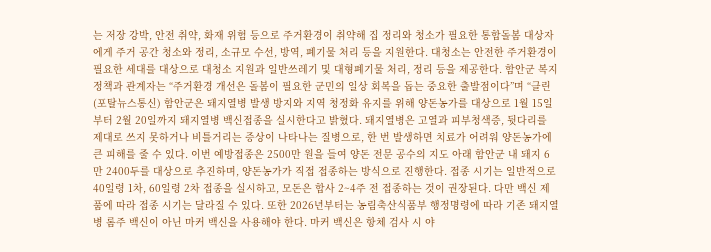는 저장 강박, 안전 취약, 화재 위험 등으로 주거환경이 취약해 집 정리와 청소가 필요한 통합돌봄 대상자에게 주거 공간 청소와 정리, 소규모 수선, 방역, 폐기물 처리 등을 지원한다. 대청소는 안전한 주거환경이 필요한 세대를 대상으로 대청소 지원과 일반쓰레기 및 대형폐기물 처리, 정리 등을 제공한다. 함안군 복지정책과 관계자는 “주거환경 개선은 돌봄이 필요한 군민의 일상 회복을 돕는 중요한 출발점이다”며 “클린
(포탈뉴스통신) 함안군은 돼지열병 발생 방지와 지역 청정화 유지를 위해 양돈농가를 대상으로 1월 15일부터 2월 20일까지 돼지열병 백신접종을 실시한다고 밝혔다. 돼지열병은 고열과 피부청색증, 뒷다리를 제대로 쓰지 못하거나 비틀거리는 증상이 나타나는 질병으로, 한 번 발생하면 치료가 어려워 양돈농가에 큰 피해를 줄 수 있다. 이번 예방접종은 2500만 원을 들여 양돈 전문 공수의 지도 아래 함안군 내 돼지 6만 2400두를 대상으로 추진하며, 양돈농가가 직접 접종하는 방식으로 진행한다. 접종 시기는 일반적으로 40일령 1차, 60일령 2차 접종을 실시하고, 모돈은 합사 2~4주 전 접종하는 것이 권장된다. 다만 백신 제품에 따라 접종 시기는 달라질 수 있다. 또한 2026년부터는 농림축산식품부 행정명령에 따라 기존 돼지열병 롬주 백신이 아닌 마커 백신을 사용해야 한다. 마커 백신은 항체 검사 시 야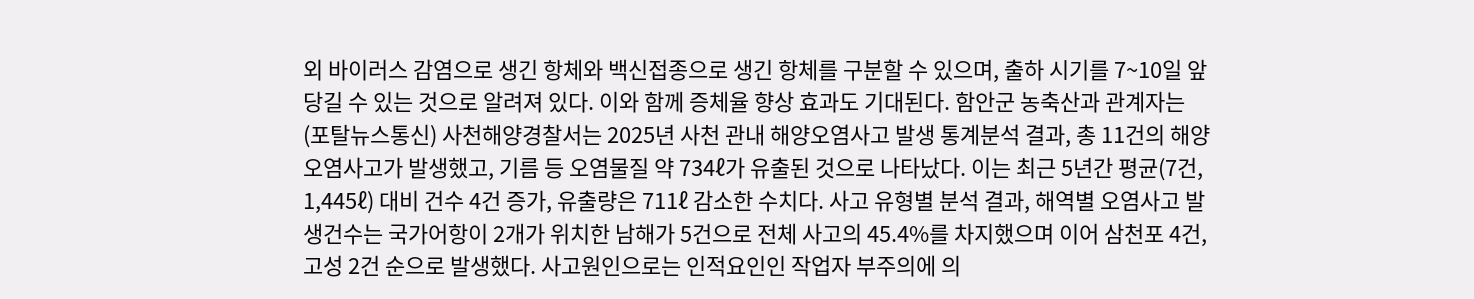외 바이러스 감염으로 생긴 항체와 백신접종으로 생긴 항체를 구분할 수 있으며, 출하 시기를 7~10일 앞당길 수 있는 것으로 알려져 있다. 이와 함께 증체율 향상 효과도 기대된다. 함안군 농축산과 관계자는
(포탈뉴스통신) 사천해양경찰서는 2025년 사천 관내 해양오염사고 발생 통계분석 결과, 총 11건의 해양오염사고가 발생했고, 기름 등 오염물질 약 734ℓ가 유출된 것으로 나타났다. 이는 최근 5년간 평균(7건, 1,445ℓ) 대비 건수 4건 증가, 유출량은 711ℓ 감소한 수치다. 사고 유형별 분석 결과, 해역별 오염사고 발생건수는 국가어항이 2개가 위치한 남해가 5건으로 전체 사고의 45.4%를 차지했으며 이어 삼천포 4건, 고성 2건 순으로 발생했다. 사고원인으로는 인적요인인 작업자 부주의에 의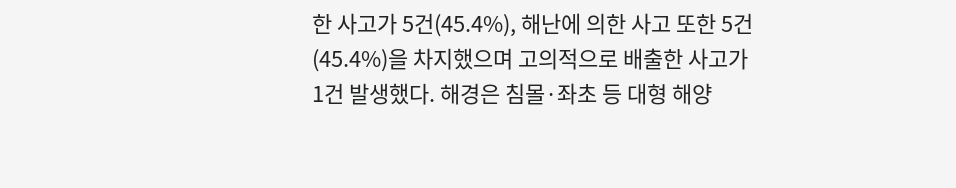한 사고가 5건(45.4%), 해난에 의한 사고 또한 5건(45.4%)을 차지했으며 고의적으로 배출한 사고가 1건 발생했다. 해경은 침몰·좌초 등 대형 해양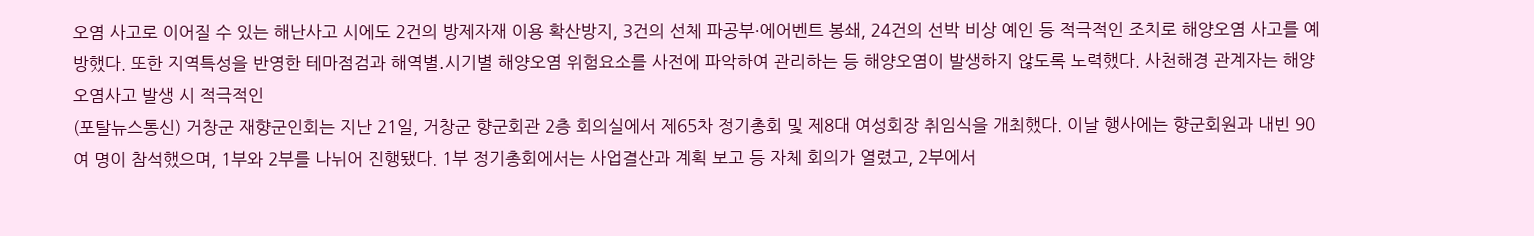오염 사고로 이어질 수 있는 해난사고 시에도 2건의 방제자재 이용 확산방지, 3건의 선체 파공부·에어벤트 봉쇄, 24건의 선박 비상 예인 등 적극적인 조치로 해양오염 사고를 예방했다. 또한 지역특성을 반영한 테마점검과 해역별․시기별 해양오염 위험요소를 사전에 파악하여 관리하는 등 해양오염이 발생하지 않도록 노력했다. 사천해경 관계자는 해양오염사고 발생 시 적극적인
(포탈뉴스통신) 거창군 재향군인회는 지난 21일, 거창군 향군회관 2층 회의실에서 제65차 정기총회 및 제8대 여성회장 취임식을 개최했다. 이날 행사에는 향군회원과 내빈 90여 명이 참석했으며, 1부와 2부를 나뉘어 진행됐다. 1부 정기총회에서는 사업결산과 계획 보고 등 자체 회의가 열렸고, 2부에서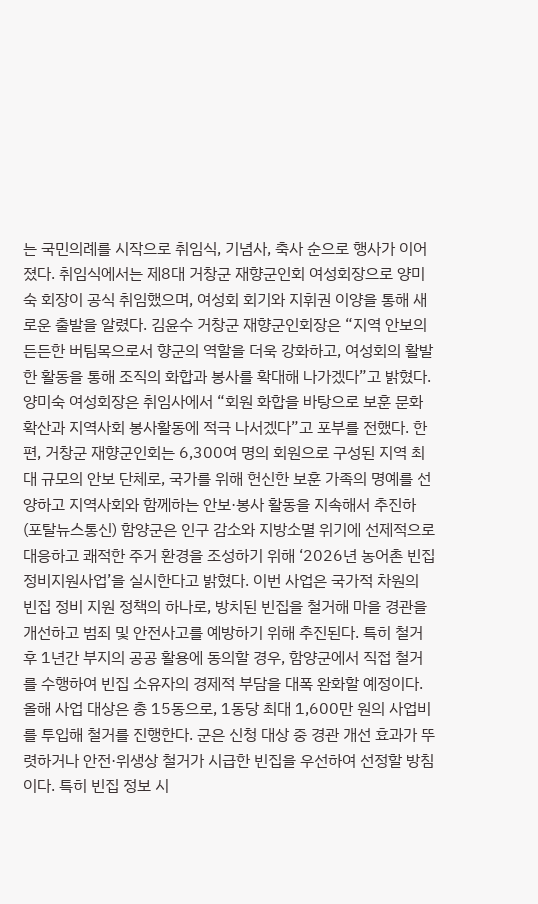는 국민의례를 시작으로 취임식, 기념사, 축사 순으로 행사가 이어졌다. 취임식에서는 제8대 거창군 재향군인회 여성회장으로 양미숙 회장이 공식 취임했으며, 여성회 회기와 지휘권 이양을 통해 새로운 출발을 알렸다. 김윤수 거창군 재향군인회장은 “지역 안보의 든든한 버팀목으로서 향군의 역할을 더욱 강화하고, 여성회의 활발한 활동을 통해 조직의 화합과 봉사를 확대해 나가겠다”고 밝혔다. 양미숙 여성회장은 취임사에서 “회원 화합을 바탕으로 보훈 문화 확산과 지역사회 봉사활동에 적극 나서겠다”고 포부를 전했다. 한편, 거창군 재향군인회는 6,300여 명의 회원으로 구성된 지역 최대 규모의 안보 단체로, 국가를 위해 헌신한 보훈 가족의 명예를 선양하고 지역사회와 함께하는 안보·봉사 활동을 지속해서 추진하
(포탈뉴스통신) 함양군은 인구 감소와 지방소멸 위기에 선제적으로 대응하고 쾌적한 주거 환경을 조성하기 위해 ‘2026년 농어촌 빈집정비지원사업’을 실시한다고 밝혔다. 이번 사업은 국가적 차원의 빈집 정비 지원 정책의 하나로, 방치된 빈집을 철거해 마을 경관을 개선하고 범죄 및 안전사고를 예방하기 위해 추진된다. 특히 철거 후 1년간 부지의 공공 활용에 동의할 경우, 함양군에서 직접 철거를 수행하여 빈집 소유자의 경제적 부담을 대폭 완화할 예정이다. 올해 사업 대상은 총 15동으로, 1동당 최대 1,600만 원의 사업비를 투입해 철거를 진행한다. 군은 신청 대상 중 경관 개선 효과가 뚜렷하거나 안전·위생상 철거가 시급한 빈집을 우선하여 선정할 방침이다. 특히 빈집 정보 시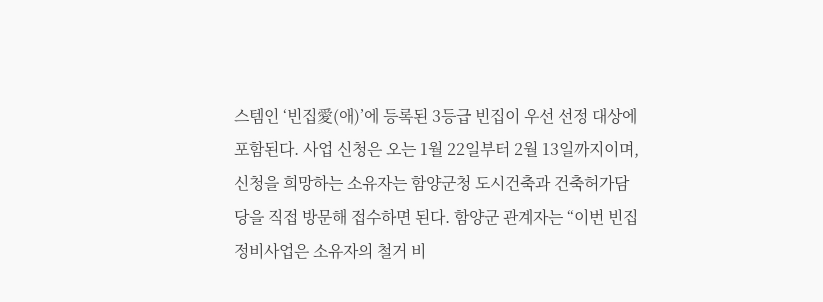스템인 ‘빈집愛(애)’에 등록된 3등급 빈집이 우선 선정 대상에 포함된다. 사업 신청은 오는 1월 22일부터 2월 13일까지이며, 신청을 희망하는 소유자는 함양군청 도시건축과 건축허가담당을 직접 방문해 접수하면 된다. 함양군 관계자는 “이번 빈집정비사업은 소유자의 철거 비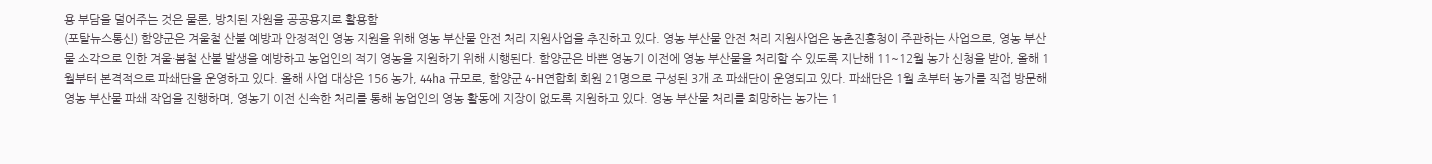용 부담을 덜어주는 것은 물론, 방치된 자원을 공공용지로 활용함
(포탈뉴스통신) 함양군은 겨울철 산불 예방과 안정적인 영농 지원을 위해 영농 부산물 안전 처리 지원사업을 추진하고 있다. 영농 부산물 안전 처리 지원사업은 농촌진흥청이 주관하는 사업으로, 영농 부산물 소각으로 인한 겨울·봄철 산불 발생을 예방하고 농업인의 적기 영농을 지원하기 위해 시행된다. 함양군은 바쁜 영농기 이전에 영농 부산물을 처리할 수 있도록 지난해 11~12월 농가 신청을 받아, 올해 1월부터 본격적으로 파쇄단을 운영하고 있다. 올해 사업 대상은 156 농가, 44ha 규모로, 함양군 4-H연합회 회원 21명으로 구성된 3개 조 파쇄단이 운영되고 있다. 파쇄단은 1월 초부터 농가를 직접 방문해 영농 부산물 파쇄 작업을 진행하며, 영농기 이전 신속한 처리를 통해 농업인의 영농 활동에 지장이 없도록 지원하고 있다. 영농 부산물 처리를 희망하는 농가는 1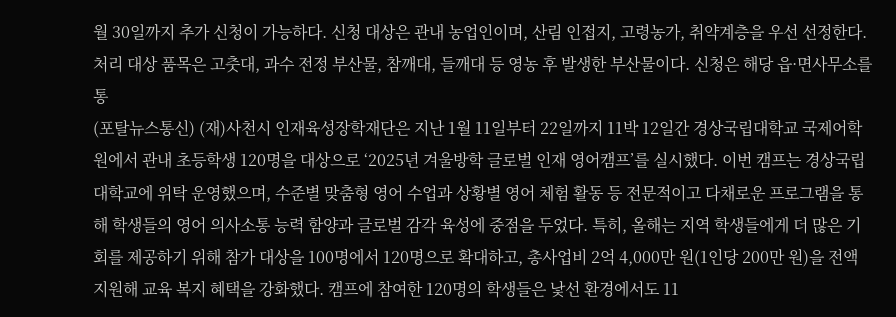월 30일까지 추가 신청이 가능하다. 신청 대상은 관내 농업인이며, 산림 인접지, 고령농가, 취약계층을 우선 선정한다. 처리 대상 품목은 고춧대, 과수 전정 부산물, 참깨대, 들깨대 등 영농 후 발생한 부산물이다. 신청은 해당 읍·면사무소를 통
(포탈뉴스통신) (재)사천시 인재육성장학재단은 지난 1월 11일부터 22일까지 11박 12일간 경상국립대학교 국제어학원에서 관내 초등학생 120명을 대상으로 ‘2025년 겨울방학 글로벌 인재 영어캠프’를 실시했다. 이번 캠프는 경상국립대학교에 위탁 운영했으며, 수준별 맞춤형 영어 수업과 상황별 영어 체험 활동 등 전문적이고 다채로운 프로그램을 통해 학생들의 영어 의사소통 능력 함양과 글로벌 감각 육성에 중점을 두었다. 특히, 올해는 지역 학생들에게 더 많은 기회를 제공하기 위해 참가 대상을 100명에서 120명으로 확대하고, 총사업비 2억 4,000만 원(1인당 200만 원)을 전액 지원해 교육 복지 혜택을 강화했다. 캠프에 참여한 120명의 학생들은 낯선 환경에서도 11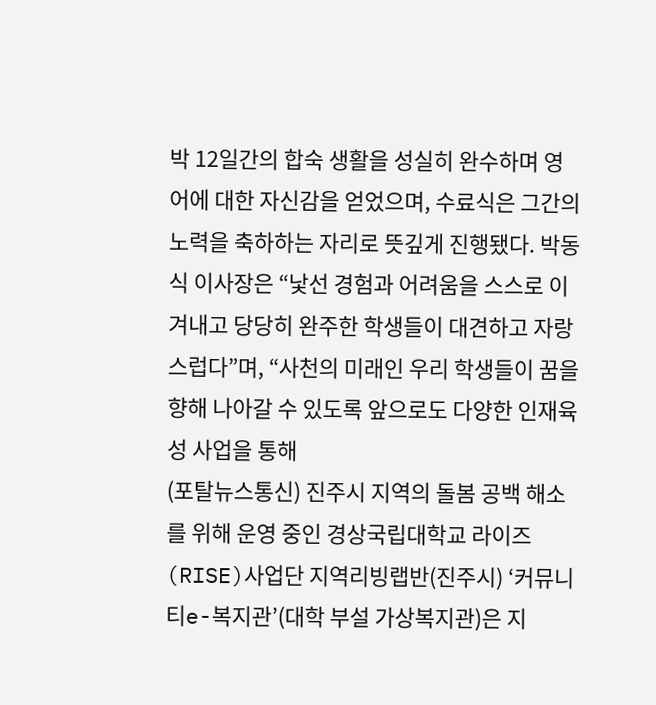박 12일간의 합숙 생활을 성실히 완수하며 영어에 대한 자신감을 얻었으며, 수료식은 그간의 노력을 축하하는 자리로 뜻깊게 진행됐다. 박동식 이사장은 “낯선 경험과 어려움을 스스로 이겨내고 당당히 완주한 학생들이 대견하고 자랑스럽다”며, “사천의 미래인 우리 학생들이 꿈을 향해 나아갈 수 있도록 앞으로도 다양한 인재육성 사업을 통해
(포탈뉴스통신) 진주시 지역의 돌봄 공백 해소를 위해 운영 중인 경상국립대학교 라이즈(RISE)사업단 지역리빙랩반(진주시) ‘커뮤니티e-복지관’(대학 부설 가상복지관)은 지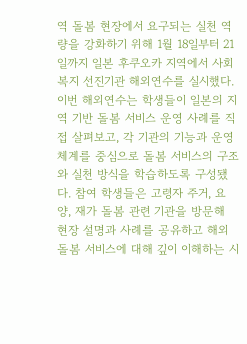역 돌봄 현장에서 요구되는 실천 역량을 강화하기 위해 1월 18일부터 21일까지 일본 후쿠오카 지역에서 사회복지 선진기관 해외연수를 실시했다. 이번 해외연수는 학생들이 일본의 지역 기반 돌봄 서비스 운영 사례를 직접 살펴보고, 각 기관의 기능과 운영 체계를 중심으로 돌봄 서비스의 구조와 실천 방식을 학습하도록 구성됐다. 참여 학생들은 고령자 주거, 요양, 재가 돌봄 관련 기관을 방문해 현장 설명과 사례를 공유하고 해외 돌봄 서비스에 대해 깊이 이해하는 시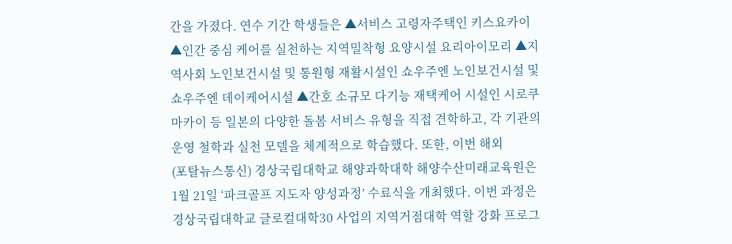간을 가졌다. 연수 기간 학생들은 ▲서비스 고령자주택인 키스요카이 ▲인간 중심 케어를 실천하는 지역밀착형 요양시설 요리아이모리 ▲지역사회 노인보건시설 및 통원형 재활시설인 쇼우주엔 노인보건시설 및 쇼우주엔 데이케어시설 ▲간호 소규모 다기능 재택케어 시설인 시로쿠마카이 등 일본의 다양한 돌봄 서비스 유형을 직접 견학하고, 각 기관의 운영 철학과 실천 모델을 체계적으로 학습했다. 또한, 이번 해외
(포탈뉴스통신) 경상국립대학교 해양과학대학 해양수산미래교육원은 1월 21일 ‘파크골프 지도자 양성과정’ 수료식을 개최했다. 이번 과정은 경상국립대학교 글로컬대학30 사업의 지역거점대학 역할 강화 프로그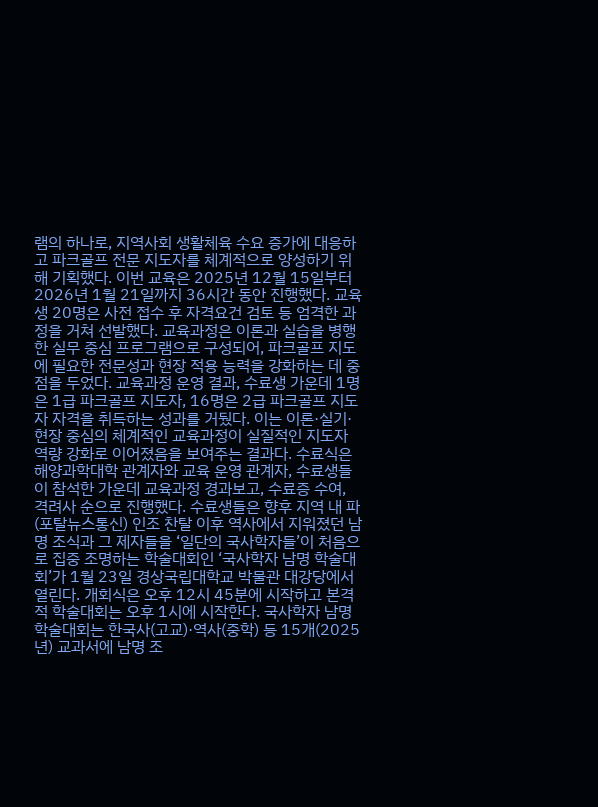램의 하나로, 지역사회 생활체육 수요 증가에 대응하고 파크골프 전문 지도자를 체계적으로 양성하기 위해 기획했다. 이번 교육은 2025년 12월 15일부터 2026년 1월 21일까지 36시간 동안 진행했다. 교육생 20명은 사전 접수 후 자격요건 검토 등 엄격한 과정을 거쳐 선발했다. 교육과정은 이론과 실습을 병행한 실무 중심 프로그램으로 구성되어, 파크골프 지도에 필요한 전문성과 현장 적용 능력을 강화하는 데 중점을 두었다. 교육과정 운영 결과, 수료생 가운데 1명은 1급 파크골프 지도자, 16명은 2급 파크골프 지도자 자격을 취득하는 성과를 거뒀다. 이는 이론·실기·현장 중심의 체계적인 교육과정이 실질적인 지도자 역량 강화로 이어졌음을 보여주는 결과다. 수료식은 해양과학대학 관계자와 교육 운영 관계자, 수료생들이 참석한 가운데 교육과정 경과보고, 수료증 수여, 격려사 순으로 진행했다. 수료생들은 향후 지역 내 파
(포탈뉴스통신) 인조 찬탈 이후 역사에서 지워졌던 남명 조식과 그 제자들을 ‘일단의 국사학자들’이 처음으로 집중 조명하는 학술대회인 ‘국사학자 남명 학술대회’가 1월 23일 경상국립대학교 박물관 대강당에서 열린다. 개회식은 오후 12시 45분에 시작하고 본격적 학술대회는 오후 1시에 시작한다. 국사학자 남명 학술대회는 한국사(고교)·역사(중학) 등 15개(2025년) 교과서에 남명 조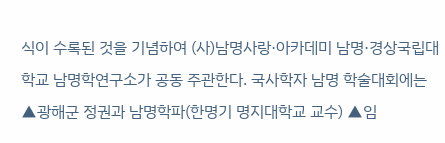식이 수록된 것을 기념하여 (사)남명사랑·아카데미 남명·경상국립대학교 남명학연구소가 공동 주관한다. 국사학자 남명 학술대회에는 ▲광해군 정권과 남명학파(한명기 명지대학교 교수) ▲임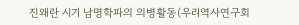진왜란 시기 남명학파의 의병활동(우리역사연구회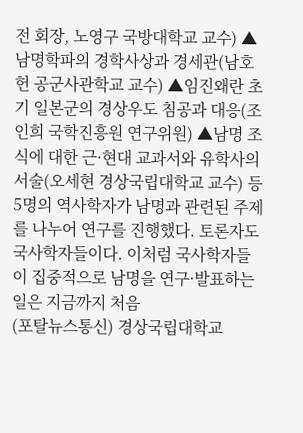전 회장, 노영구 국방대학교 교수) ▲남명학파의 경학사상과 경세관(남호헌 공군사관학교 교수) ▲임진왜란 초기 일본군의 경상우도 침공과 대응(조인희 국학진흥원 연구위원) ▲남명 조식에 대한 근·현대 교과서와 유학사의 서술(오세현 경상국립대학교 교수) 등 5명의 역사학자가 남명과 관련된 주제를 나누어 연구를 진행했다. 토론자도 국사학자들이다. 이처럼 국사학자들이 집중적으로 남명을 연구·발표하는 일은 지금까지 처음
(포탈뉴스통신) 경상국립대학교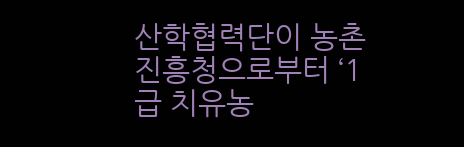산학협력단이 농촌진흥청으로부터 ‘1급 치유농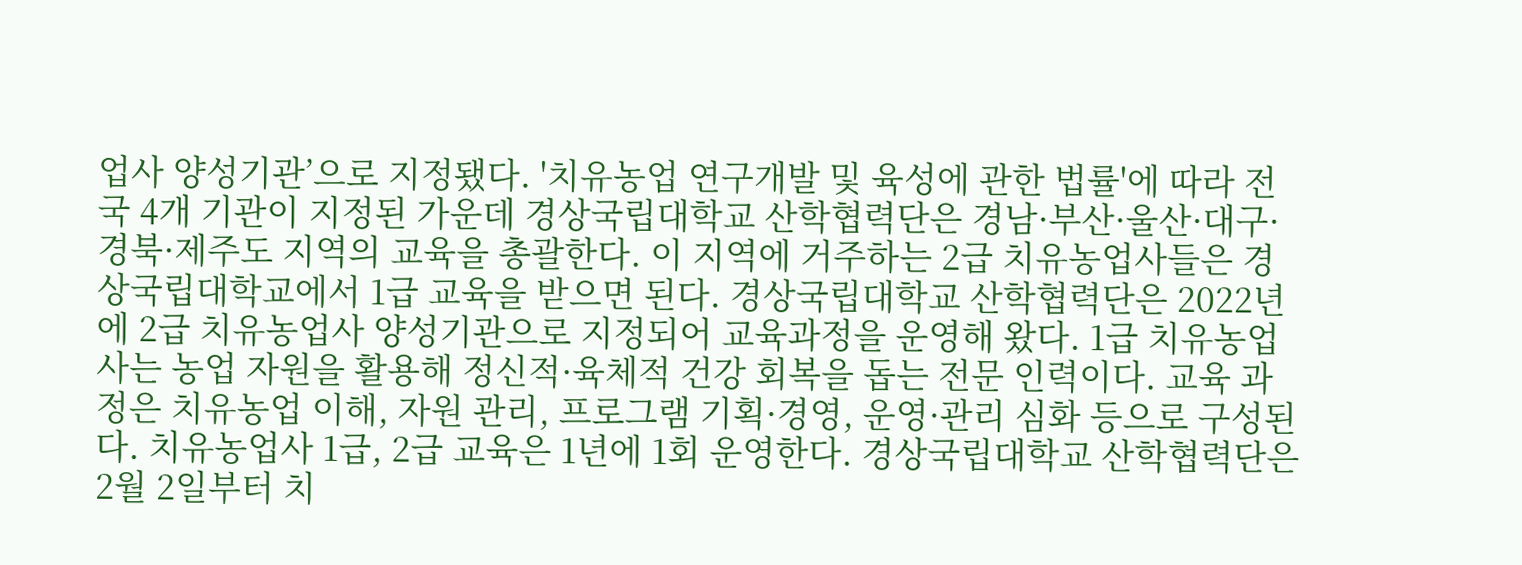업사 양성기관’으로 지정됐다. '치유농업 연구개발 및 육성에 관한 법률'에 따라 전국 4개 기관이 지정된 가운데 경상국립대학교 산학협력단은 경남·부산·울산·대구·경북·제주도 지역의 교육을 총괄한다. 이 지역에 거주하는 2급 치유농업사들은 경상국립대학교에서 1급 교육을 받으면 된다. 경상국립대학교 산학협력단은 2022년에 2급 치유농업사 양성기관으로 지정되어 교육과정을 운영해 왔다. 1급 치유농업사는 농업 자원을 활용해 정신적·육체적 건강 회복을 돕는 전문 인력이다. 교육 과정은 치유농업 이해, 자원 관리, 프로그램 기획·경영, 운영·관리 심화 등으로 구성된다. 치유농업사 1급, 2급 교육은 1년에 1회 운영한다. 경상국립대학교 산학협력단은 2월 2일부터 치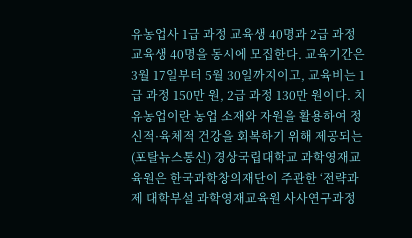유농업사 1급 과정 교육생 40명과 2급 과정 교육생 40명을 동시에 모집한다. 교육기간은 3월 17일부터 5월 30일까지이고, 교육비는 1급 과정 150만 원, 2급 과정 130만 원이다. 치유농업이란 농업 소재와 자원을 활용하여 정신적·육체적 건강을 회복하기 위해 제공되는
(포탈뉴스통신) 경상국립대학교 과학영재교육원은 한국과학창의재단이 주관한 ‘전략과제 대학부설 과학영재교육원 사사연구과정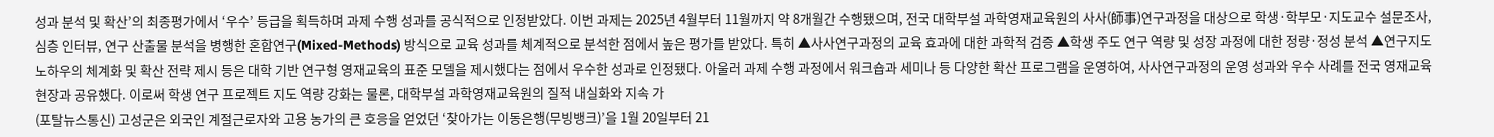성과 분석 및 확산’의 최종평가에서 ‘우수’ 등급을 획득하며 과제 수행 성과를 공식적으로 인정받았다. 이번 과제는 2025년 4월부터 11월까지 약 8개월간 수행됐으며, 전국 대학부설 과학영재교육원의 사사(師事)연구과정을 대상으로 학생·학부모·지도교수 설문조사, 심층 인터뷰, 연구 산출물 분석을 병행한 혼합연구(Mixed-Methods) 방식으로 교육 성과를 체계적으로 분석한 점에서 높은 평가를 받았다. 특히 ▲사사연구과정의 교육 효과에 대한 과학적 검증 ▲학생 주도 연구 역량 및 성장 과정에 대한 정량·정성 분석 ▲연구지도 노하우의 체계화 및 확산 전략 제시 등은 대학 기반 연구형 영재교육의 표준 모델을 제시했다는 점에서 우수한 성과로 인정됐다. 아울러 과제 수행 과정에서 워크숍과 세미나 등 다양한 확산 프로그램을 운영하여, 사사연구과정의 운영 성과와 우수 사례를 전국 영재교육 현장과 공유했다. 이로써 학생 연구 프로젝트 지도 역량 강화는 물론, 대학부설 과학영재교육원의 질적 내실화와 지속 가
(포탈뉴스통신) 고성군은 외국인 계절근로자와 고용 농가의 큰 호응을 얻었던 ‘찾아가는 이동은행(무빙뱅크)’을 1월 20일부터 21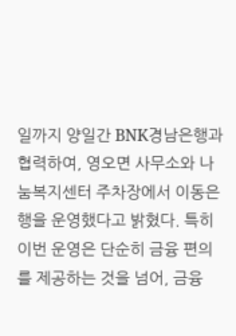일까지 양일간 BNK경남은행과 협력하여, 영오면 사무소와 나눔복지센터 주차장에서 이동은행을 운영했다고 밝혔다. 특히 이번 운영은 단순히 금융 편의를 제공하는 것을 넘어, 금융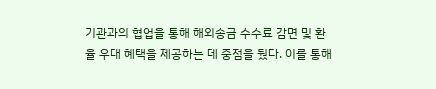기관과의 협업을 통해 해외송금 수수료 감면 및 환율 우대 혜택을 제공하는 데 중점을 뒀다. 이를 통해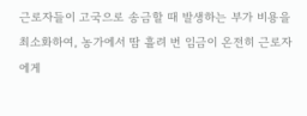근로자들이 고국으로 송금할 때 발생하는 부가 비용을 최소화하여, 농가에서 땀 흘려 번 임금이 온전히 근로자에게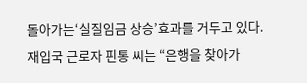돌아가는‘실질임금 상승’효과를 거두고 있다. 재입국 근로자 핀통 씨는 “은행을 찾아가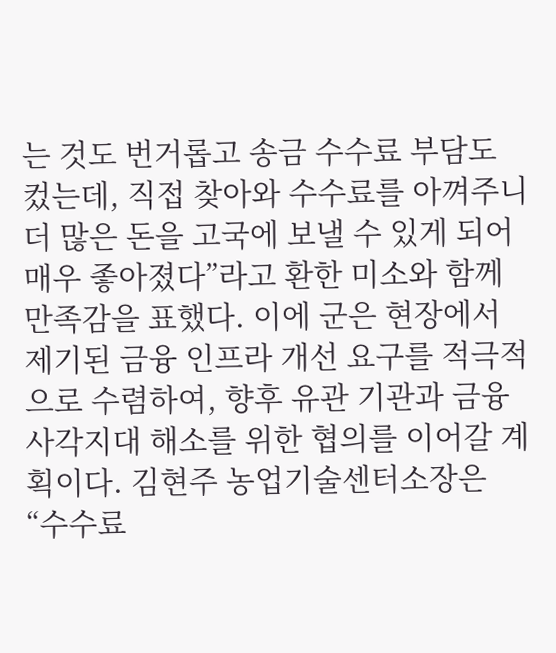는 것도 번거롭고 송금 수수료 부담도 컸는데, 직접 찾아와 수수료를 아껴주니 더 많은 돈을 고국에 보낼 수 있게 되어 매우 좋아졌다”라고 환한 미소와 함께 만족감을 표했다. 이에 군은 현장에서 제기된 금융 인프라 개선 요구를 적극적으로 수렴하여, 향후 유관 기관과 금융 사각지대 해소를 위한 협의를 이어갈 계획이다. 김현주 농업기술센터소장은 “수수료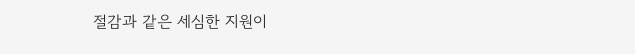절감과 같은 세심한 지원이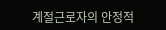계절근로자의 안정적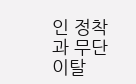인 정착과 무단이탈